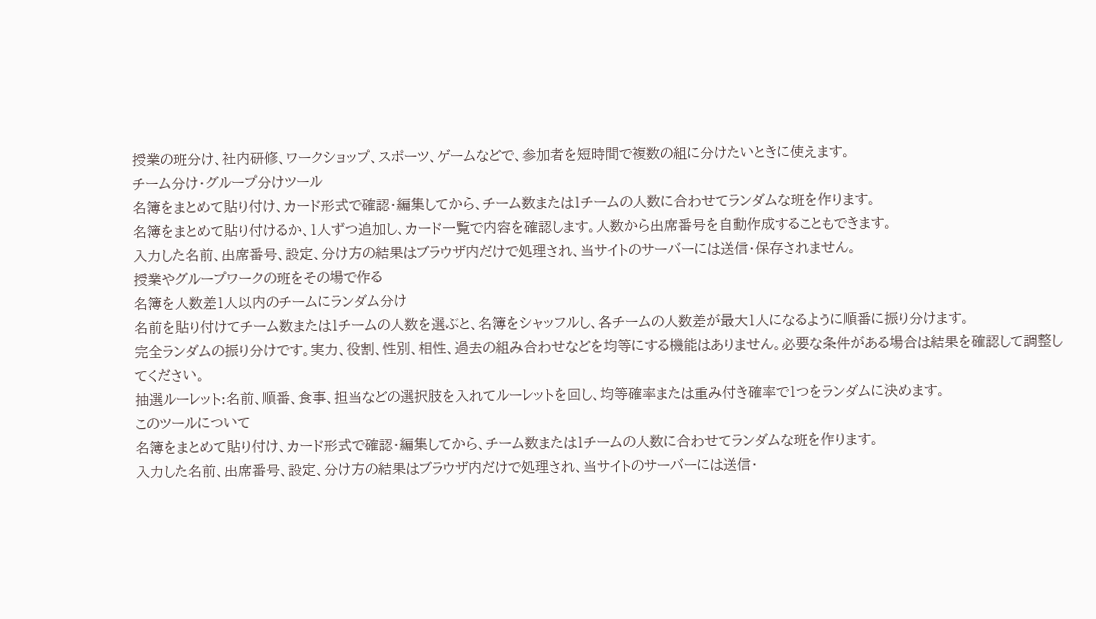授業の班分け、社内研修、ワークショップ、スポーツ、ゲームなどで、参加者を短時間で複数の組に分けたいときに使えます。
チーム分け・グループ分けツール
名簿をまとめて貼り付け、カード形式で確認・編集してから、チーム数または1チームの人数に合わせてランダムな班を作ります。
名簿をまとめて貼り付けるか、1人ずつ追加し、カード一覧で内容を確認します。人数から出席番号を自動作成することもできます。
入力した名前、出席番号、設定、分け方の結果はブラウザ内だけで処理され、当サイトのサーバーには送信・保存されません。
授業やグループワークの班をその場で作る
名簿を人数差1人以内のチームにランダム分け
名前を貼り付けてチーム数または1チームの人数を選ぶと、名簿をシャッフルし、各チームの人数差が最大1人になるように順番に振り分けます。
完全ランダムの振り分けです。実力、役割、性別、相性、過去の組み合わせなどを均等にする機能はありません。必要な条件がある場合は結果を確認して調整してください。
抽選ルーレット:名前、順番、食事、担当などの選択肢を入れてルーレットを回し、均等確率または重み付き確率で1つをランダムに決めます。
このツールについて
名簿をまとめて貼り付け、カード形式で確認・編集してから、チーム数または1チームの人数に合わせてランダムな班を作ります。
入力した名前、出席番号、設定、分け方の結果はブラウザ内だけで処理され、当サイトのサーバーには送信・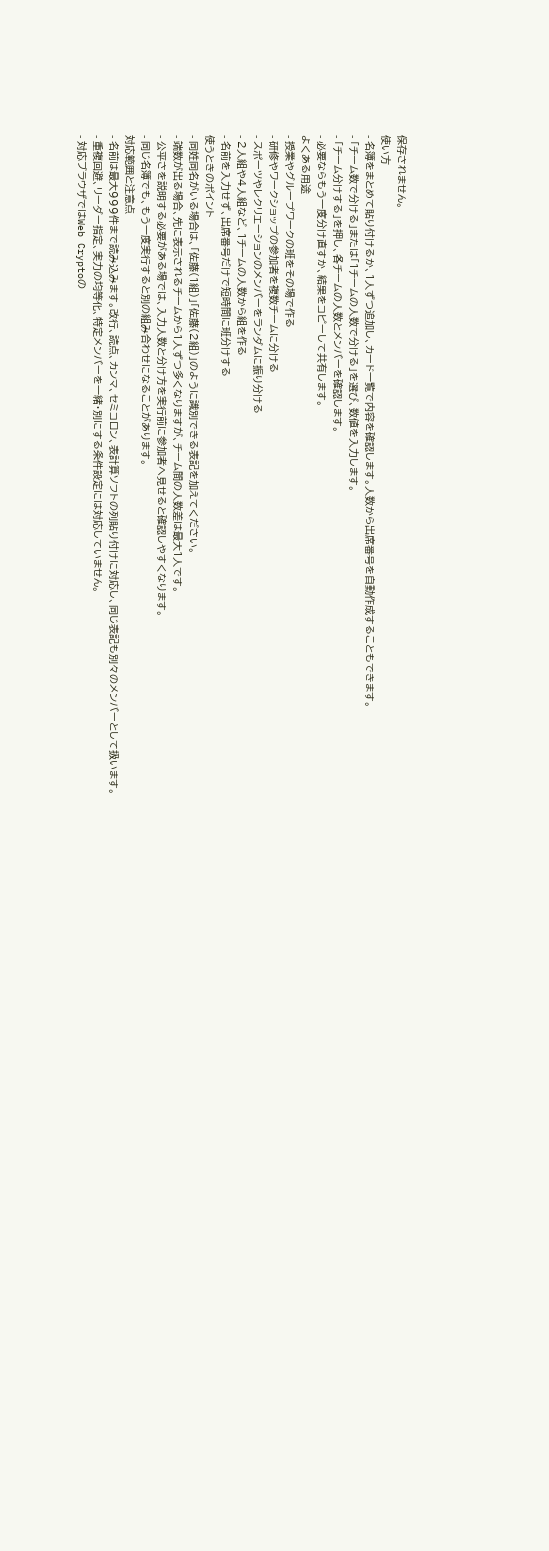保存されません。
使い方
- 名簿をまとめて貼り付けるか、1人ずつ追加し、カード一覧で内容を確認します。人数から出席番号を自動作成することもできます。
- 「チーム数で分ける」または「1チームの人数で分ける」を選び、数値を入力します。
- 「チーム分けする」を押し、各チームの人数とメンバーを確認します。
- 必要ならもう一度分け直すか、結果をコピーして共有します。
よくある用途
- 授業やグループワークの班をその場で作る
- 研修やワークショップの参加者を複数チームに分ける
- スポーツやレクリエーションのメンバーをランダムに振り分ける
- 2人組や4人組など、1チームの人数から組を作る
- 名前を入力せず、出席番号だけで短時間に班分けする
使うときのポイント
- 同姓同名がいる場合は、「佐藤(1組)」「佐藤(2組)」のように識別できる表記を加えてください。
- 端数が出る場合、先に表示されるチームから1人ずつ多くなりますが、チーム間の人数差は最大1人です。
- 公平さを説明する必要がある場では、入力人数と分け方を実行前に参加者へ見せると確認しやすくなります。
- 同じ名簿でも、もう一度実行すると別の組み合わせになることがあります。
対応範囲と注意点
- 名前は最大999件まで読み込みます。改行、読点、カンマ、セミコロン、表計算ソフトの列貼り付けに対応し、同じ表記も別々のメンバーとして扱います。
- 重複回避、リーダー指定、実力の均等化、特定メンバーを一緒・別にする条件設定には対応していません。
- 対応ブラウザではWeb Cryptoの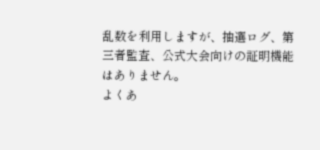乱数を利用しますが、抽選ログ、第三者監査、公式大会向けの証明機能はありません。
よくあ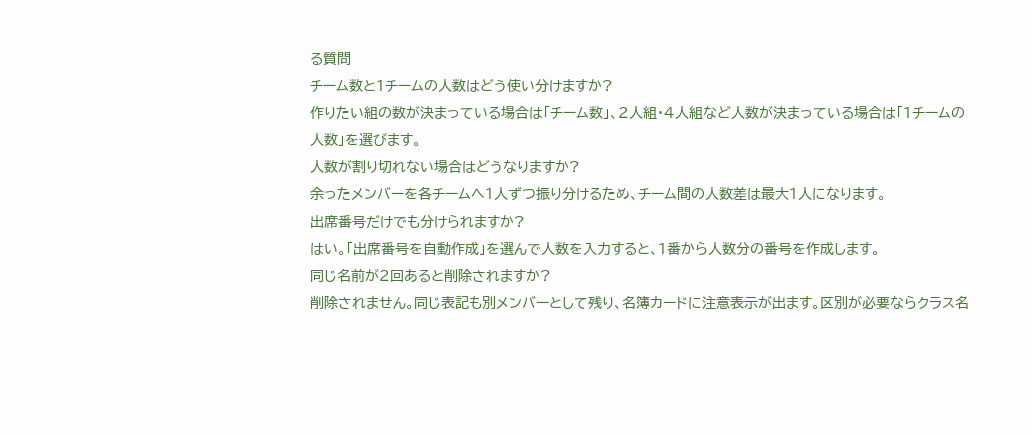る質問
チーム数と1チームの人数はどう使い分けますか?
作りたい組の数が決まっている場合は「チーム数」、2人組・4人組など人数が決まっている場合は「1チームの人数」を選びます。
人数が割り切れない場合はどうなりますか?
余ったメンバーを各チームへ1人ずつ振り分けるため、チーム間の人数差は最大1人になります。
出席番号だけでも分けられますか?
はい。「出席番号を自動作成」を選んで人数を入力すると、1番から人数分の番号を作成します。
同じ名前が2回あると削除されますか?
削除されません。同じ表記も別メンバーとして残り、名簿カードに注意表示が出ます。区別が必要ならクラス名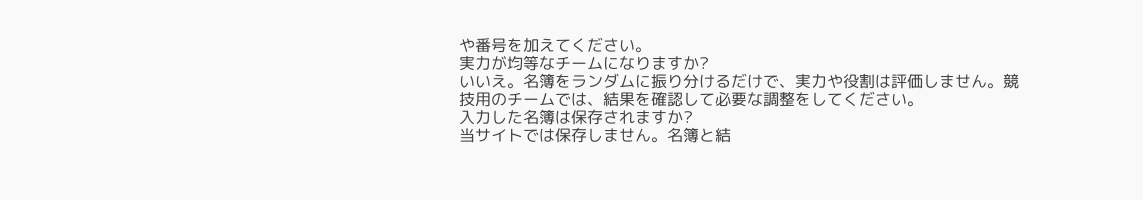や番号を加えてください。
実力が均等なチームになりますか?
いいえ。名簿をランダムに振り分けるだけで、実力や役割は評価しません。競技用のチームでは、結果を確認して必要な調整をしてください。
入力した名簿は保存されますか?
当サイトでは保存しません。名簿と結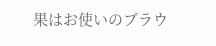果はお使いのブラウ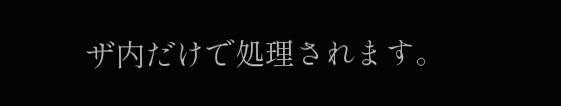ザ内だけで処理されます。